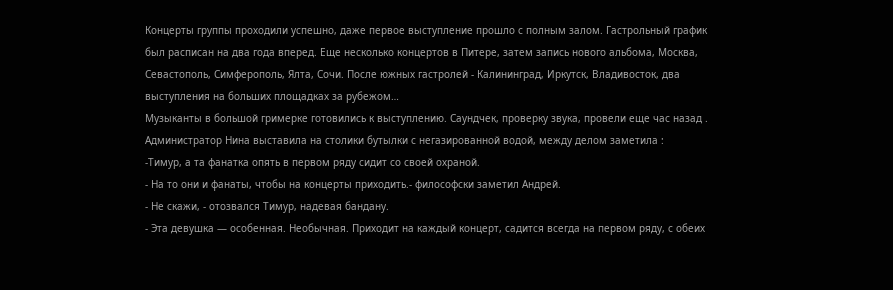Концерты группы проходили успешно, даже первое выступление прошло с полным залом. Гастрольный график был расписан на два года вперед. Еще несколько концертов в Питере, затем запись нового альбома, Москва, Севастополь, Симферополь, Ялта, Сочи. После южных гастролей - Калининград, Иркутск, Владивосток, два выступления на больших площадках за рубежом…
Музыканты в большой гримерке готовились к выступлению. Саундчек, проверку звука, провели еще час назад . Администратор Нина выставила на столики бутылки с негазированной водой, между делом заметила :
-Тимур, а та фанатка опять в первом ряду сидит со своей охраной.
- На то они и фанаты, чтобы на концерты приходить.- философски заметил Андрей.
- Не скажи, - отозвался Тимур, надевая бандану.
- Эта девушка — особенная. Необычная. Приходит на каждый концерт, садится всегда на первом ряду, с обеих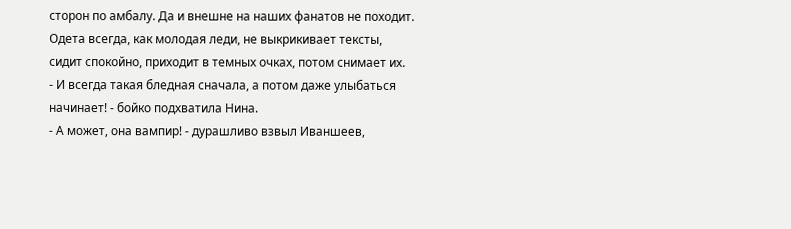сторон по амбалу. Да и внешне на наших фанатов не походит. Одета всегда, как молодая леди, не выкрикивает тексты, сидит спокойно, приходит в темных очках, потом снимает их.
- И всегда такая бледная сначала, а потом даже улыбаться начинает! - бойко подхватила Нина.
- А может, она вампир! - дурашливо взвыл Иваншеев,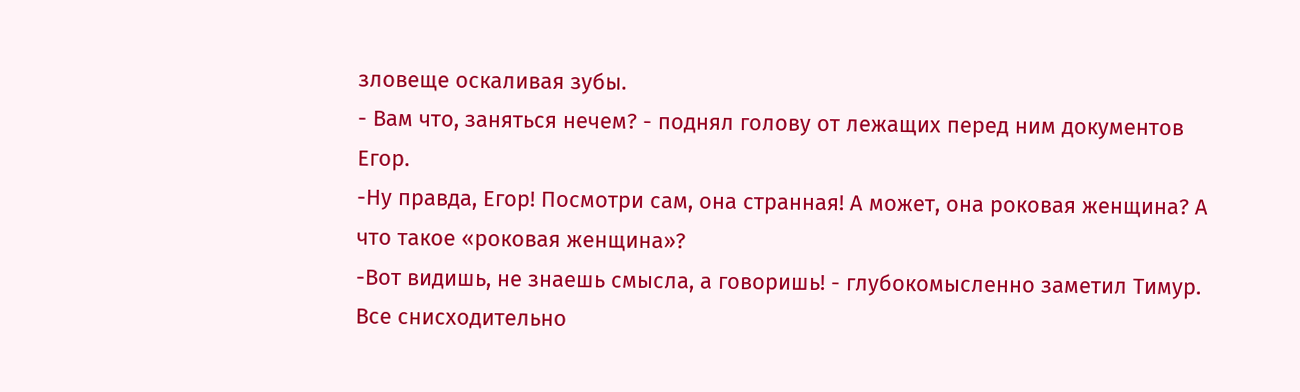зловеще оскаливая зубы.
- Вам что, заняться нечем? - поднял голову от лежащих перед ним документов Егор.
-Ну правда, Егор! Посмотри сам, она странная! А может, она роковая женщина? А что такое «роковая женщина»?
-Вот видишь, не знаешь смысла, а говоришь! - глубокомысленно заметил Тимур.
Все снисходительно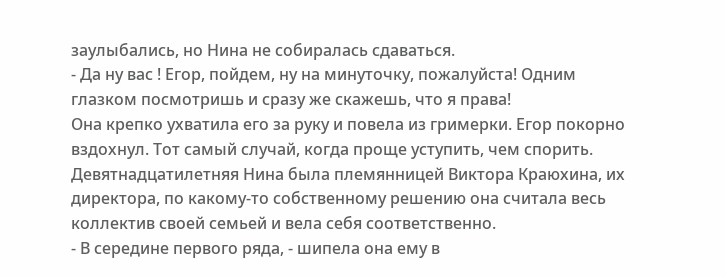заулыбались, но Нина не собиралась сдаваться.
- Да ну вас ! Егор, пойдем, ну на минуточку, пожалуйста! Одним глазком посмотришь и сразу же скажешь, что я права!
Она крепко ухватила его за руку и повела из гримерки. Егор покорно вздохнул. Тот самый случай, когда проще уступить, чем спорить. Девятнадцатилетняя Нина была племянницей Виктора Краюхина, их директора, по какому-то собственному решению она считала весь коллектив своей семьей и вела себя соответственно.
- В середине первого ряда, - шипела она ему в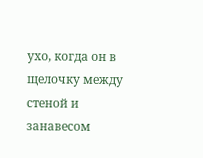ухо, когда он в щелочку между стеной и занавесом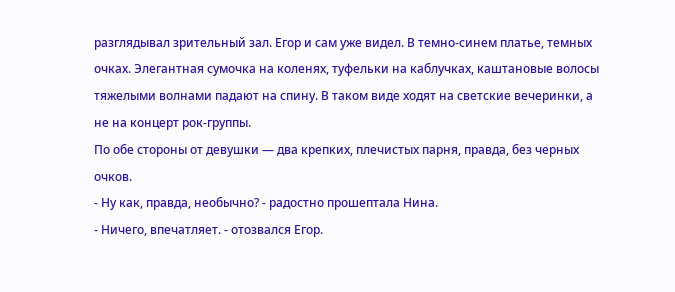разглядывал зрительный зал. Егор и сам уже видел. В темно-синем платье, темных очках. Элегантная сумочка на коленях, туфельки на каблучках, каштановые волосы тяжелыми волнами падают на спину. В таком виде ходят на светские вечеринки, а не на концерт рок-группы.
По обе стороны от девушки — два крепких, плечистых парня, правда, без черных очков.
- Ну как, правда, необычно? - радостно прошептала Нина.
- Ничего, впечатляет. - отозвался Егор.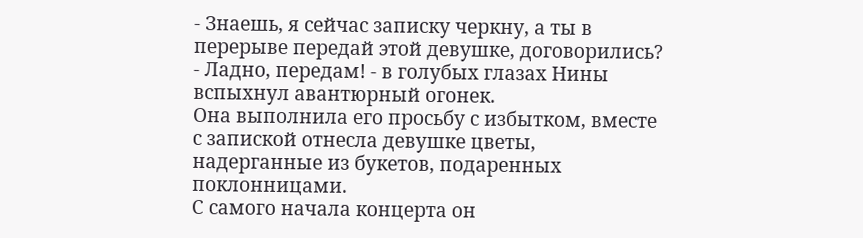- Знаешь, я сейчас записку черкну, а ты в перерыве передай этой девушке, договорились?
- Ладно, передам! - в голубых глазах Нины вспыхнул авантюрный огонек.
Она выполнила его просьбу с избытком, вместе с запиской отнесла девушке цветы, надерганные из букетов, подаренных поклонницами.
С самого начала концерта он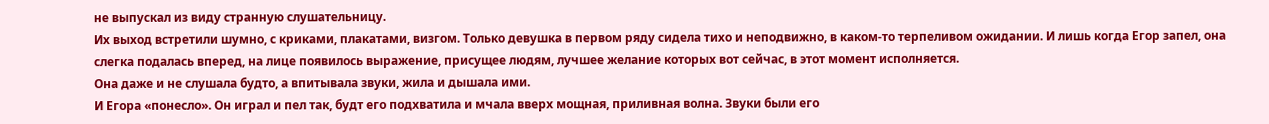не выпускал из виду странную слушательницу.
Их выход встретили шумно, с криками, плакатами, визгом. Только девушка в первом ряду сидела тихо и неподвижно, в каком-то терпеливом ожидании. И лишь когда Егор запел, она слегка подалась вперед, на лице появилось выражение, присущее людям, лучшее желание которых вот сейчас, в этот момент исполняется.
Она даже и не слушала будто, а впитывала звуки, жила и дышала ими.
И Егора «понесло». Он играл и пел так, будт его подхватила и мчала вверх мощная, приливная волна. Звуки были его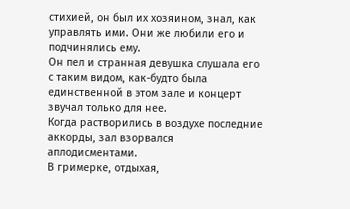стихией, он был их хозяином, знал, как управлять ими. Они же любили его и подчинялись ему.
Он пел и странная девушка слушала его с таким видом, как-будто была единственной в этом зале и концерт звучал только для нее.
Когда растворились в воздухе последние аккорды, зал взорвался аплодисментами.
В гримерке, отдыхая,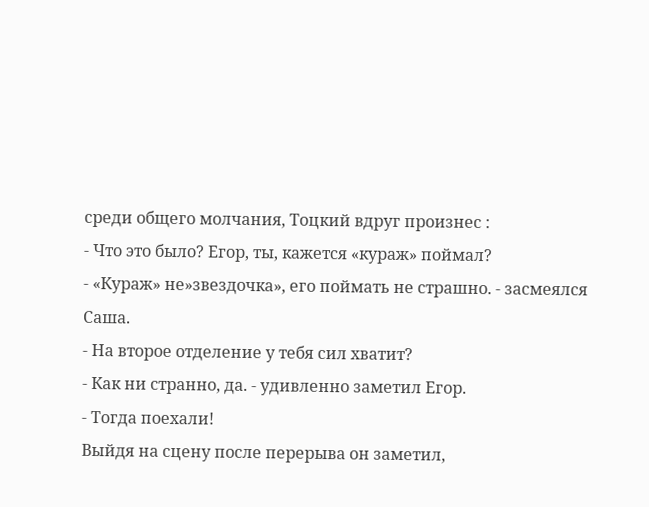среди общего молчания, Тоцкий вдруг произнес :
- Что это было? Егор, ты, кажется «кураж» поймал?
- «Кураж» не»звездочка», его поймать не страшно. - засмеялся Саша.
- На второе отделение у тебя сил хватит?
- Как ни странно, да. - удивленно заметил Егор.
- Тогда поехали!
Выйдя на сцену после перерыва он заметил,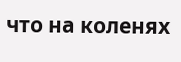что на коленях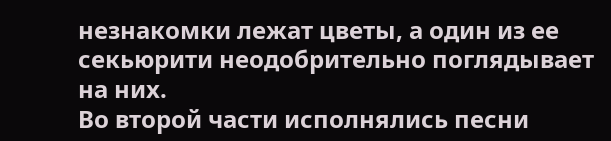незнакомки лежат цветы, а один из ее секьюрити неодобрительно поглядывает на них.
Во второй части исполнялись песни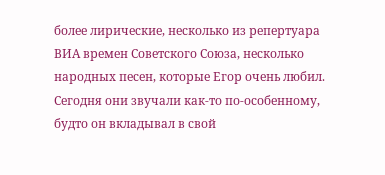более лирические, несколько из репертуара ВИА времен Советского Союза, несколько народных песен, которые Егор очень любил. Сегодня они звучали как-то по-особенному, будто он вкладывал в свой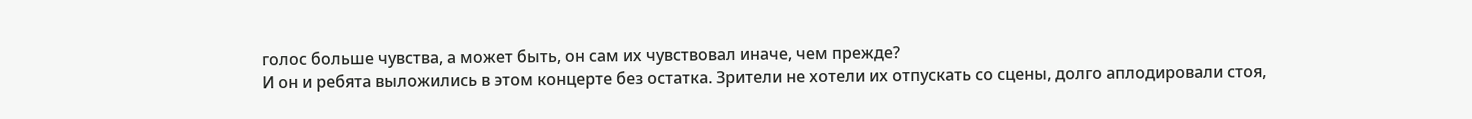голос больше чувства, а может быть, он сам их чувствовал иначе, чем прежде?
И он и ребята выложились в этом концерте без остатка. Зрители не хотели их отпускать со сцены, долго аплодировали стоя,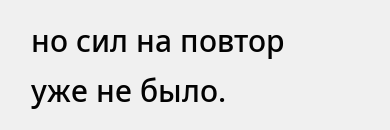но сил на повтор уже не было.